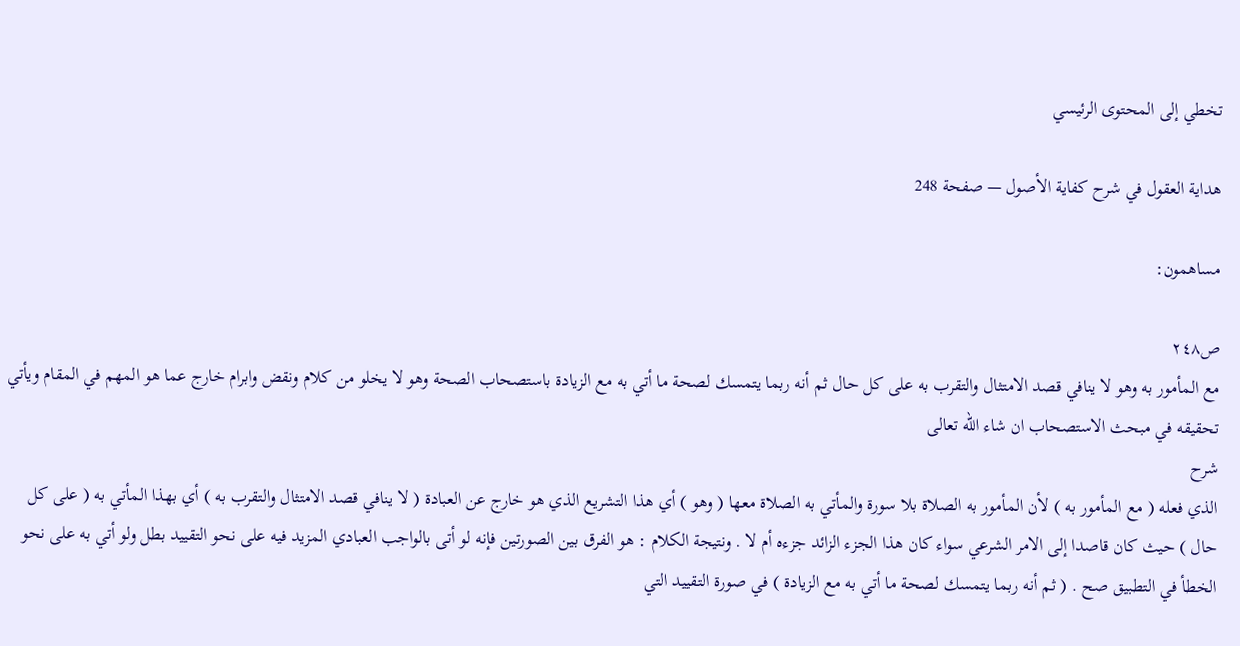تخطي إلى المحتوى الرئيسي

هداية العقول في شرح كفاية الأصول — صفحة 248

مساهمون:

ص٢٤٨
مع المأمور به وهو لا ينافي قصد الامتثال والتقرب به على كل حال ثم أنه ربما يتمسك لصحة ما أتي به مع الزيادة باستصحاب الصحة وهو لا يخلو من كلام ونقض وابرام خارج عما هو المهم في المقام ويأتي تحقيقه في مبحث الاستصحاب ان شاء اللّه تعالى
شرح
الذي فعله ( مع المأمور به ) لأن المأمور به الصلاة بلا سورة والمأتي به الصلاة معها ( وهو ) أي هذا التشريع الذي هو خارج عن العبادة ( لا ينافي قصد الامتثال والتقرب به ) أي بهذا المأتي به ( على كل حال ) حيث كان قاصدا إلى الامر الشرعي سواء كان هذا الجزء الزائد جزءه أم لا . ونتيجة الكلام : هو الفرق بين الصورتين فإنه لو أتى بالواجب العبادي المزيد فيه على نحو التقييد بطل ولو أتي به على نحو الخطأ في التطبيق صح . ( ثم أنه ربما يتمسك لصحة ما أتي به مع الزيادة ) في صورة التقييد التي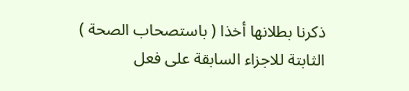ذكرنا بطلانها أخذا ( باستصحاب الصحة ) الثابتة للاجزاء السابقة على فعل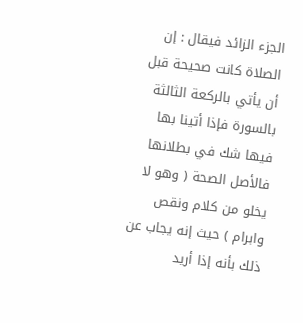الجزء الزائد فيقال : إن الصلاة كانت صحيحة قبل أن يأتي بالركعة الثالثة بالسورة فإذا أتينا بها فيها شك في بطلانها فالأصل الصحة ( وهو لا يخلو من كلام ونقص وابرام ) حيث إنه يجاب عن ذلك بأنه إذا أريد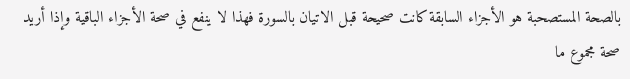بالصحة المستصحبة هو الأجزاء السابقة كانت صحيحة قبل الاتيان بالسورة فهذا لا ينفع في صحة الأجزاء الباقية وإذا أريد صحة مجموع ما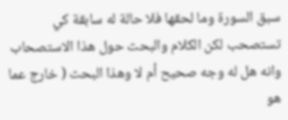سبق السورة وما لحقها فلا حالة له سابقة كي تستصحب لكن الكلام والبحث حول هذا الاستصحاب وانه هل له وجه صحيح أم لا وهذا البحث ( خارج عما هو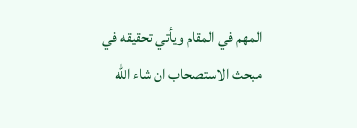المهم في المقام ويأتي تحقيقه في مبحث الاستصحاب ان شاء اللّه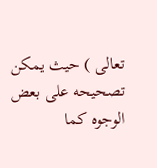تعالى ) حيث يمكن تصحيحه على بعض الوجوه كما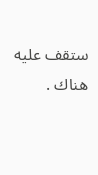ستقف عليه هناك .